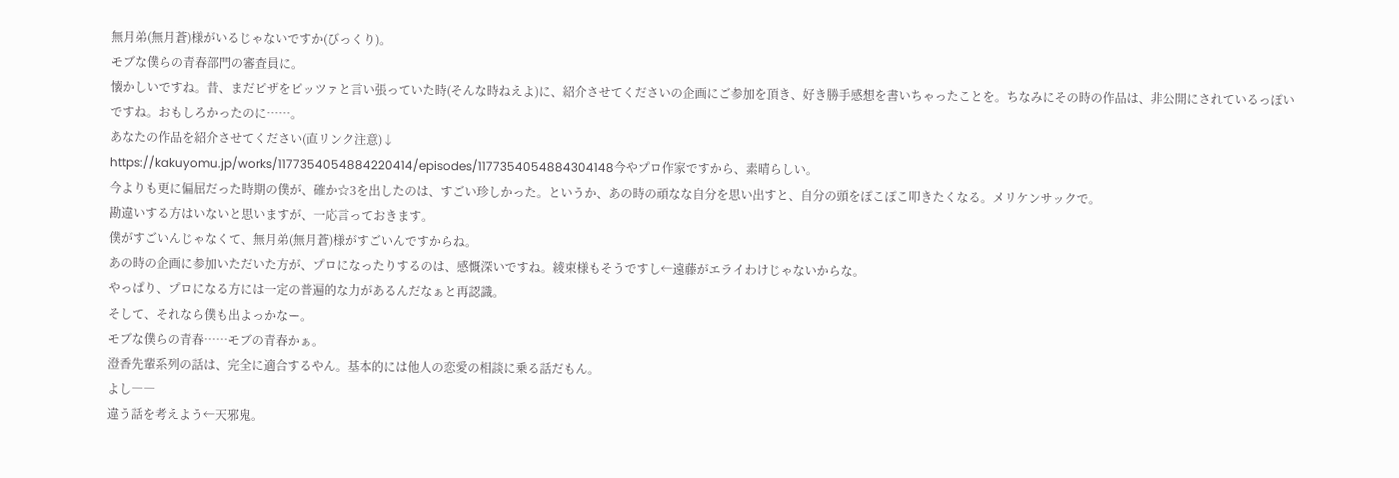無月弟(無月蒼)様がいるじゃないですか(びっくり)。
モブな僕らの青春部門の審査員に。
懐かしいですね。昔、まだピザをピッツァと言い張っていた時(そんな時ねえよ)に、紹介させてくださいの企画にご参加を頂き、好き勝手感想を書いちゃったことを。ちなみにその時の作品は、非公開にされているっぽいですね。おもしろかったのに……。
あなたの作品を紹介させてください(直リンク注意)↓
https://kakuyomu.jp/works/1177354054884220414/episodes/1177354054884304148今やプロ作家ですから、素晴らしい。
今よりも更に偏屈だった時期の僕が、確か☆3を出したのは、すごい珍しかった。というか、あの時の頑なな自分を思い出すと、自分の頭をぽこぽこ叩きたくなる。メリケンサックで。
勘違いする方はいないと思いますが、一応言っておきます。
僕がすごいんじゃなくて、無月弟(無月蒼)様がすごいんですからね。
あの時の企画に参加いただいた方が、プロになったりするのは、感慨深いですね。綾束様もそうですし←遠藤がエライわけじゃないからな。
やっぱり、プロになる方には一定の普遍的な力があるんだなぁと再認識。
そして、それなら僕も出よっかなー。
モブな僕らの青春……モブの青春かぁ。
澄香先輩系列の話は、完全に適合するやん。基本的には他人の恋愛の相談に乗る話だもん。
よし――
違う話を考えよう←天邪鬼。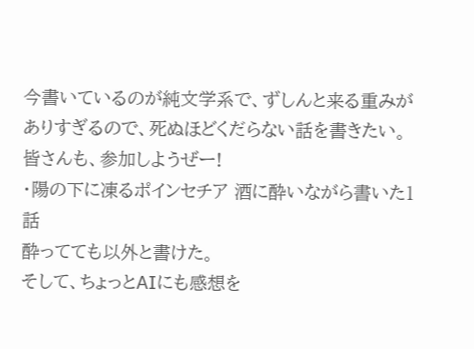今書いているのが純文学系で、ずしんと来る重みがありすぎるので、死ぬほどくだらない話を書きたい。
皆さんも、参加しようぜー!
・陽の下に凍るポインセチア 酒に酔いながら書いた1話
酔ってても以外と書けた。
そして、ちょっとAIにも感想を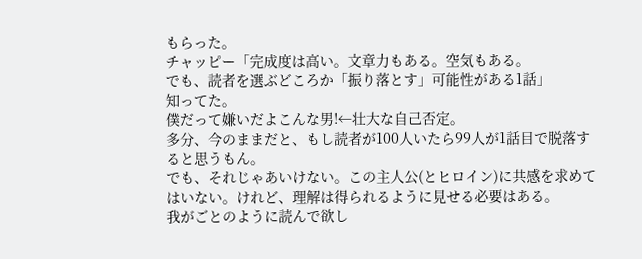もらった。
チャッピー「完成度は高い。文章力もある。空気もある。
でも、読者を選ぶどころか「振り落とす」可能性がある1話」
知ってた。
僕だって嫌いだよこんな男!←壮大な自己否定。
多分、今のままだと、もし読者が100人いたら99人が1話目で脱落すると思うもん。
でも、それじゃあいけない。この主人公(とヒロイン)に共感を求めてはいない。けれど、理解は得られるように見せる必要はある。
我がごとのように読んで欲し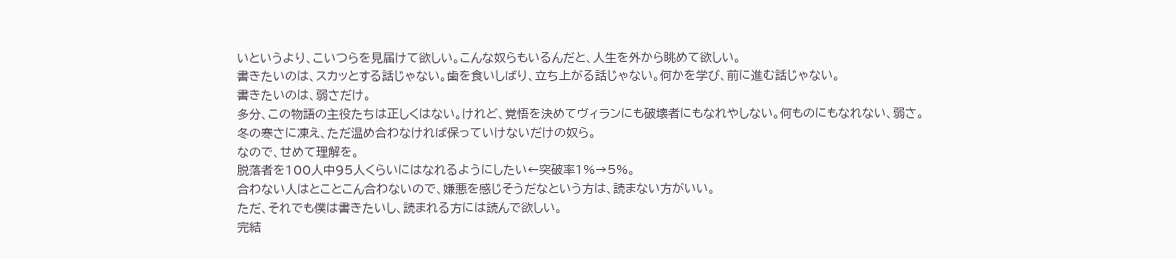いというより、こいつらを見届けて欲しい。こんな奴らもいるんだと、人生を外から眺めて欲しい。
書きたいのは、スカッとする話じゃない。歯を食いしばり、立ち上がる話じゃない。何かを学び、前に進む話じゃない。
書きたいのは、弱さだけ。
多分、この物語の主役たちは正しくはない。けれど、覚悟を決めてヴィランにも破壊者にもなれやしない。何ものにもなれない、弱さ。
冬の寒さに凍え、ただ温め合わなければ保っていけないだけの奴ら。
なので、せめて理解を。
脱落者を100人中95人くらいにはなれるようにしたい←突破率1%→5%。
合わない人はとことこん合わないので、嫌悪を感じそうだなという方は、読まない方がいい。
ただ、それでも僕は書きたいし、読まれる方には読んで欲しい。
完結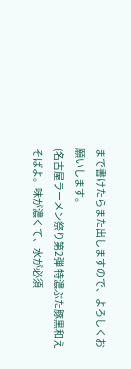まで書けたらまた出しますので、よろしくお願いします。
(名古屋ラーメン祭り第2弾 特濃ぶた豚黒和えそばよ。味が濃くて、水が必須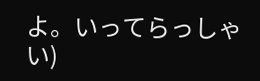よ。いってらっしゃい)